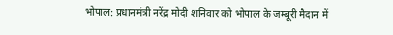भोपाल: प्रधानमंत्री नरेंद्र मोदी शनिवार को भोपाल के जम्बूरी मैदान में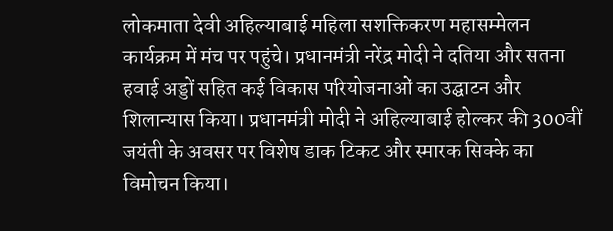लोकमाता देवी अहिल्याबाई महिला सशक्तिकरण महासम्मेलन कार्यक्रम में मंच पर पहुंचे। प्रधानमंत्री नरेंद्र मोदी ने दतिया और सतना हवाई अड्डों सहित कई विकास परियोजनाओं का उद्घाटन और शिलान्यास किया। प्रधानमंत्री मोदी ने अहिल्याबाई होल्कर की 300वीं जयंती के अवसर पर विशेष डाक टिकट और स्मारक सिक्के का विमोचन किया।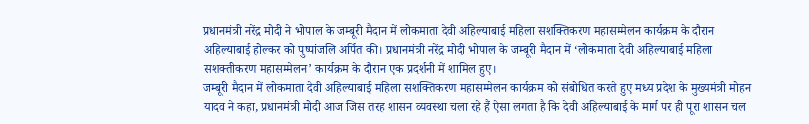प्रधानमंत्री नरेंद्र मोदी ने भोपाल के जम्बूरी मैदान में लोकमाता देवी अहिल्याबाई महिला सशक्तिकरण महासम्मेलन कार्यक्रम के दौरान अहिल्याबाई होल्कर को पुष्पांजलि अर्पित की। प्रधानमंत्री नरेंद्र मोदी भोपाल के जम्बूरी मैदान में ‘लोकमाता देवी अहिल्याबाई महिला सशक्तीकरण महासम्मेलन’ कार्यक्रम के दौरान एक प्रदर्शनी में शामिल हुए।
जम्बूरी मैदान में लोकमाता देवी अहिल्याबाई महिला सशक्तिकरण महासम्मेलन कार्यक्रम को संबोधित करते हुए मध्य प्रदेश के मुख्यमंत्री मोहन यादव ने कहा, प्रधानमंत्री मोदी आज जिस तरह शासन व्यवस्था चला रहे हैं ऐसा लगता है कि देवी अहिल्याबाई के मार्ग पर ही पूरा शासन चल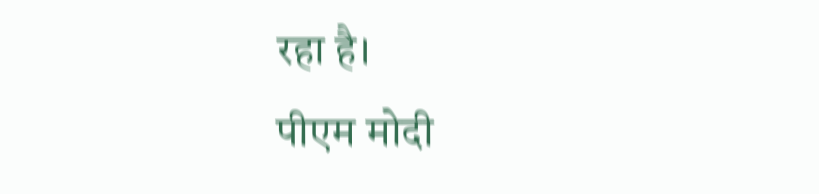रहा है।
पीएम मोदी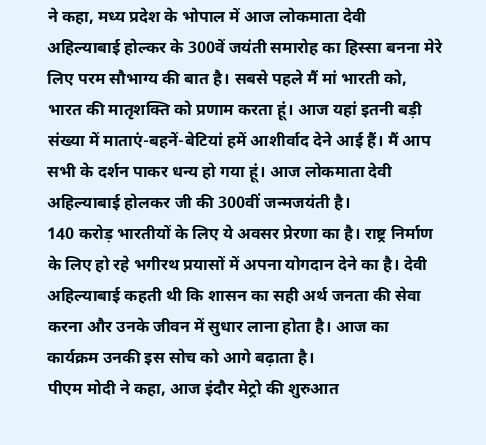ने कहा, मध्य प्रदेश के भोपाल में आज लोकमाता देवी अहिल्याबाई होल्कर के 300वें जयंती समारोह का हिस्सा बनना मेरे लिए परम सौभाग्य की बात है। सबसे पहले मैं मां भारती को, भारत की मातृशक्ति को प्रणाम करता हूं। आज यहां इतनी बड़ी संख्या में माताएं-बहनें-बेटियां हमें आशीर्वाद देने आई हैं। मैं आप सभी के दर्शन पाकर धन्य हो गया हूं। आज लोकमाता देवी अहिल्याबाई होलकर जी की 300वीं जन्मजयंती है।
140 करोड़ भारतीयों के लिए ये अवसर प्रेरणा का है। राष्ट्र निर्माण के लिए हो रहे भगीरथ प्रयासों में अपना योगदान देने का है। देवी अहिल्याबाई कहती थी कि शासन का सही अर्थ जनता की सेवा करना और उनके जीवन में सुधार लाना होता है। आज का कार्यक्रम उनकी इस सोच को आगे बढ़ाता है।
पीएम मोदी ने कहा, आज इंदौर मेट्रो की शुरुआत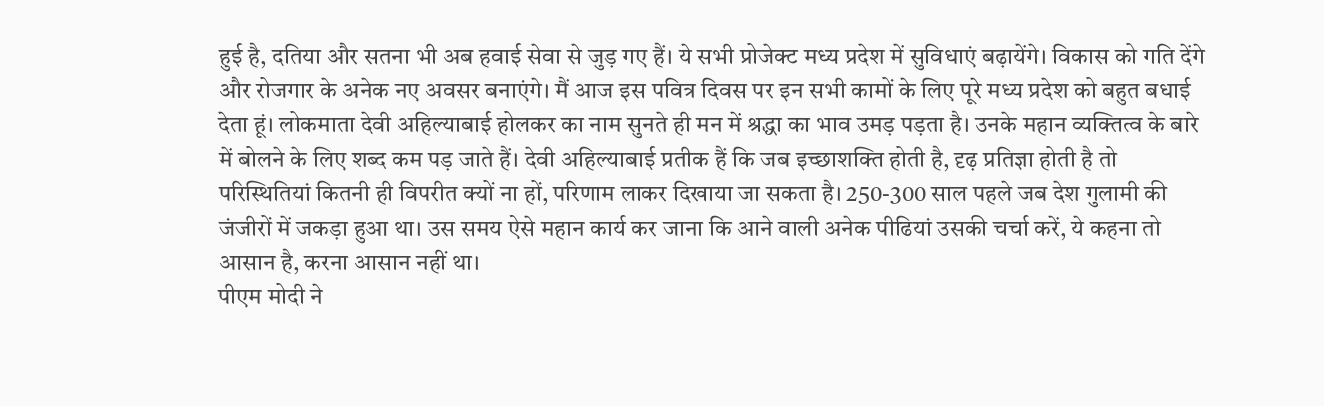हुई है, दतिया और सतना भी अब हवाई सेवा से जुड़ गए हैं। ये सभी प्रोजेक्ट मध्य प्रदेश में सुविधाएं बढ़ायेंगे। विकास को गति देंगे और रोजगार के अनेक नए अवसर बनाएंगे। मैं आज इस पवित्र दिवस पर इन सभी कामों के लिए पूरे मध्य प्रदेश को बहुत बधाई देता हूं। लोकमाता देवी अहिल्याबाई होलकर का नाम सुनते ही मन में श्रद्धा का भाव उमड़ पड़ता है। उनके महान व्यक्तित्व के बारे में बोलने के लिए शब्द कम पड़ जाते हैं। देवी अहिल्याबाई प्रतीक हैं कि जब इच्छाशक्ति होती है, दृढ़ प्रतिज्ञा होती है तो परिस्थितियां कितनी ही विपरीत क्यों ना हों, परिणाम लाकर दिखाया जा सकता है। 250-300 साल पहले जब देश गुलामी की जंजीरों में जकड़ा हुआ था। उस समय ऐसे महान कार्य कर जाना कि आने वाली अनेक पीढियां उसकी चर्चा करें, ये कहना तो आसान है, करना आसान नहीं था।
पीएम मोदी ने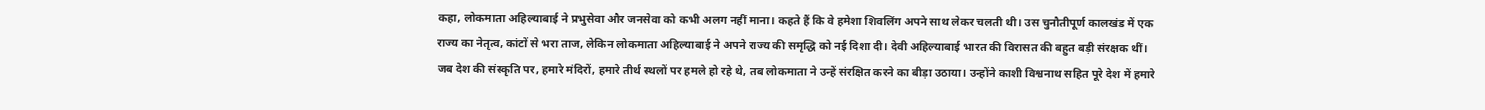कहा, लोकमाता अहिल्याबाई ने प्रभुसेवा और जनसेवा को कभी अलग नहीं माना। कहते हैं कि वे हमेशा शिवलिंग अपने साथ लेकर चलती थी। उस चुनौतीपूर्ण कालखंड में एक राज्य का नेतृत्व, कांटों से भरा ताज, लेकिन लोकमाता अहिल्याबाई ने अपने राज्य की समृद्धि को नई दिशा दी। देवी अहिल्याबाई भारत की विरासत की बहुत बड़ी संरक्षक थीं। जब देश की संस्कृति पर, हमारे मंदिरों, हमारे तीर्थ स्थलों पर हमले हो रहे थे, तब लोकमाता ने उन्हें संरक्षित करने का बीड़ा उठाया। उन्होंने काशी विश्वनाथ सहित पूरे देश में हमारे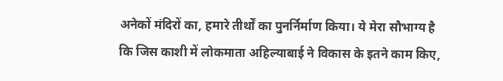अनेकों मंदिरों का, हमारे तीर्थों का पुनर्निर्माण किया। ये मेरा सौभाग्य है कि जिस काशी में लोकमाता अहिल्याबाई ने विकास के इतने काम किए,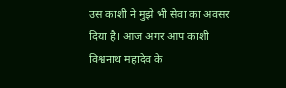उस काशी ने मुझे भी सेवा का अवसर दिया है। आज अगर आप काशी विश्वनाथ महादेव के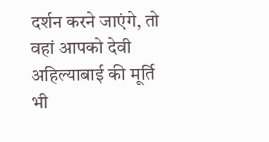दर्शन करने जाएंगे, तो वहां आपको देवी अहिल्याबाई की मूर्ति भी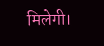मिलेगी।